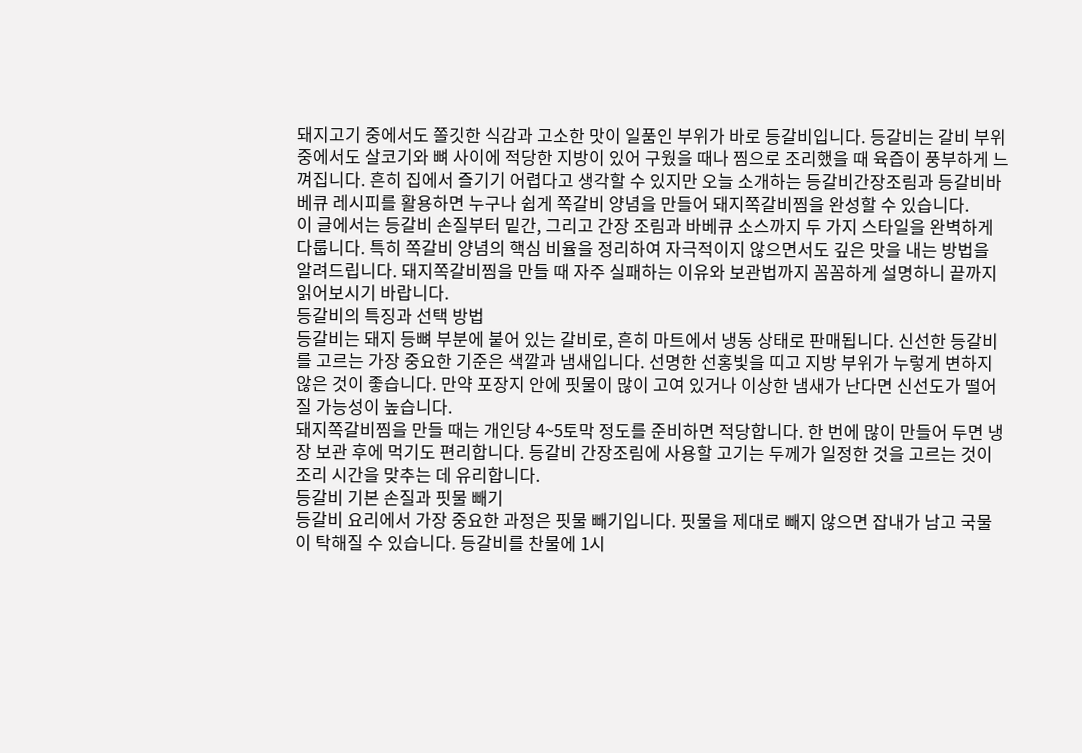돼지고기 중에서도 쫄깃한 식감과 고소한 맛이 일품인 부위가 바로 등갈비입니다. 등갈비는 갈비 부위 중에서도 살코기와 뼈 사이에 적당한 지방이 있어 구웠을 때나 찜으로 조리했을 때 육즙이 풍부하게 느껴집니다. 흔히 집에서 즐기기 어렵다고 생각할 수 있지만 오늘 소개하는 등갈비간장조림과 등갈비바베큐 레시피를 활용하면 누구나 쉽게 쪽갈비 양념을 만들어 돼지쪽갈비찜을 완성할 수 있습니다.
이 글에서는 등갈비 손질부터 밑간, 그리고 간장 조림과 바베큐 소스까지 두 가지 스타일을 완벽하게 다룹니다. 특히 쪽갈비 양념의 핵심 비율을 정리하여 자극적이지 않으면서도 깊은 맛을 내는 방법을 알려드립니다. 돼지쪽갈비찜을 만들 때 자주 실패하는 이유와 보관법까지 꼼꼼하게 설명하니 끝까지 읽어보시기 바랍니다.
등갈비의 특징과 선택 방법
등갈비는 돼지 등뼈 부분에 붙어 있는 갈비로, 흔히 마트에서 냉동 상태로 판매됩니다. 신선한 등갈비를 고르는 가장 중요한 기준은 색깔과 냄새입니다. 선명한 선홍빛을 띠고 지방 부위가 누렇게 변하지 않은 것이 좋습니다. 만약 포장지 안에 핏물이 많이 고여 있거나 이상한 냄새가 난다면 신선도가 떨어질 가능성이 높습니다.
돼지쪽갈비찜을 만들 때는 개인당 4~5토막 정도를 준비하면 적당합니다. 한 번에 많이 만들어 두면 냉장 보관 후에 먹기도 편리합니다. 등갈비 간장조림에 사용할 고기는 두께가 일정한 것을 고르는 것이 조리 시간을 맞추는 데 유리합니다.
등갈비 기본 손질과 핏물 빼기
등갈비 요리에서 가장 중요한 과정은 핏물 빼기입니다. 핏물을 제대로 빼지 않으면 잡내가 남고 국물이 탁해질 수 있습니다. 등갈비를 찬물에 1시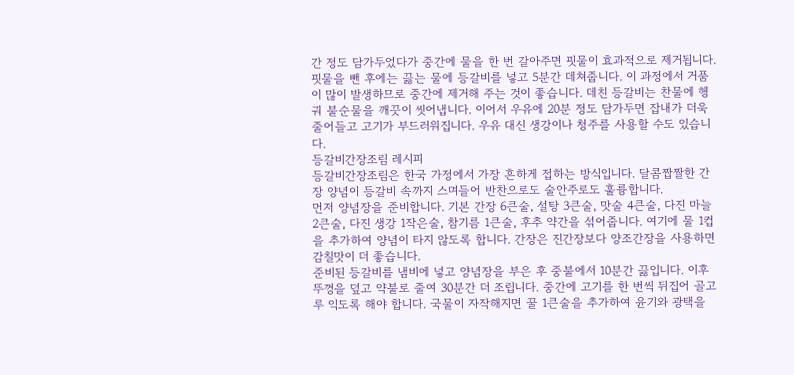간 정도 담가두었다가 중간에 물을 한 번 갈아주면 핏물이 효과적으로 제거됩니다.
핏물을 뺀 후에는 끓는 물에 등갈비를 넣고 5분간 데쳐줍니다. 이 과정에서 거품이 많이 발생하므로 중간에 제거해 주는 것이 좋습니다. 데친 등갈비는 찬물에 헹궈 불순물을 깨끗이 씻어냅니다. 이어서 우유에 20분 정도 담가두면 잡내가 더욱 줄어들고 고기가 부드러워집니다. 우유 대신 생강이나 청주를 사용할 수도 있습니다.
등갈비간장조림 레시피
등갈비간장조림은 한국 가정에서 가장 흔하게 접하는 방식입니다. 달콤짭짤한 간장 양념이 등갈비 속까지 스며들어 반찬으로도 술안주로도 훌륭합니다.
먼저 양념장을 준비합니다. 기본 간장 6큰술, 설탕 3큰술, 맛술 4큰술, 다진 마늘 2큰술, 다진 생강 1작은술, 참기름 1큰술, 후추 약간을 섞어줍니다. 여기에 물 1컵을 추가하여 양념이 타지 않도록 합니다. 간장은 진간장보다 양조간장을 사용하면 감칠맛이 더 좋습니다.
준비된 등갈비를 냄비에 넣고 양념장을 부은 후 중불에서 10분간 끓입니다. 이후 뚜껑을 덮고 약불로 줄여 30분간 더 조립니다. 중간에 고기를 한 번씩 뒤집어 골고루 익도록 해야 합니다. 국물이 자작해지면 꿀 1큰술을 추가하여 윤기와 광택을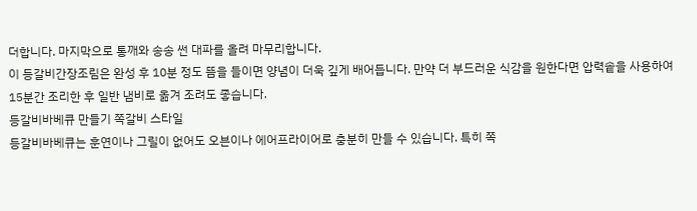더합니다. 마지막으로 통깨와 송송 썬 대파를 올려 마무리합니다.
이 등갈비간장조림은 완성 후 10분 정도 뜸을 들이면 양념이 더욱 깊게 배어듭니다. 만약 더 부드러운 식감을 원한다면 압력솥을 사용하여 15분간 조리한 후 일반 냄비로 옮겨 조려도 좋습니다.
등갈비바베큐 만들기 쪽갈비 스타일
등갈비바베큐는 훈연이나 그릴이 없어도 오븐이나 에어프라이어로 충분히 만들 수 있습니다. 특히 쪽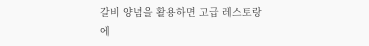갈비 양념을 활용하면 고급 레스토랑에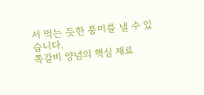서 먹는 듯한 풍미를 낼 수 있습니다.
쪽갈비 양념의 핵심 재료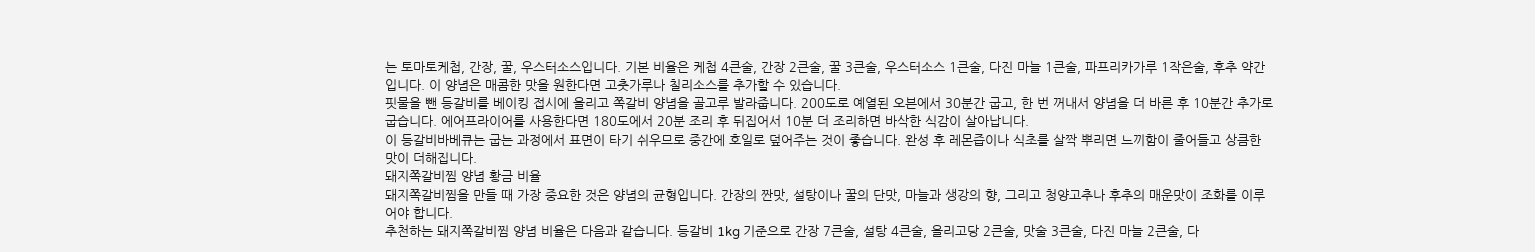는 토마토케첩, 간장, 꿀, 우스터소스입니다. 기본 비율은 케첩 4큰술, 간장 2큰술, 꿀 3큰술, 우스터소스 1큰술, 다진 마늘 1큰술, 파프리카가루 1작은술, 후추 약간입니다. 이 양념은 매콤한 맛을 원한다면 고춧가루나 칠리소스를 추가할 수 있습니다.
핏물을 뺀 등갈비를 베이킹 접시에 올리고 쪽갈비 양념을 골고루 발라줍니다. 200도로 예열된 오븐에서 30분간 굽고, 한 번 꺼내서 양념을 더 바른 후 10분간 추가로 굽습니다. 에어프라이어를 사용한다면 180도에서 20분 조리 후 뒤집어서 10분 더 조리하면 바삭한 식감이 살아납니다.
이 등갈비바베큐는 굽는 과정에서 표면이 타기 쉬우므로 중간에 호일로 덮어주는 것이 좋습니다. 완성 후 레몬즙이나 식초를 살짝 뿌리면 느끼함이 줄어들고 상큼한 맛이 더해집니다.
돼지쪽갈비찜 양념 황금 비율
돼지쪽갈비찜을 만들 때 가장 중요한 것은 양념의 균형입니다. 간장의 짠맛, 설탕이나 꿀의 단맛, 마늘과 생강의 향, 그리고 청양고추나 후추의 매운맛이 조화를 이루어야 합니다.
추천하는 돼지쪽갈비찜 양념 비율은 다음과 같습니다. 등갈비 1kg 기준으로 간장 7큰술, 설탕 4큰술, 올리고당 2큰술, 맛술 3큰술, 다진 마늘 2큰술, 다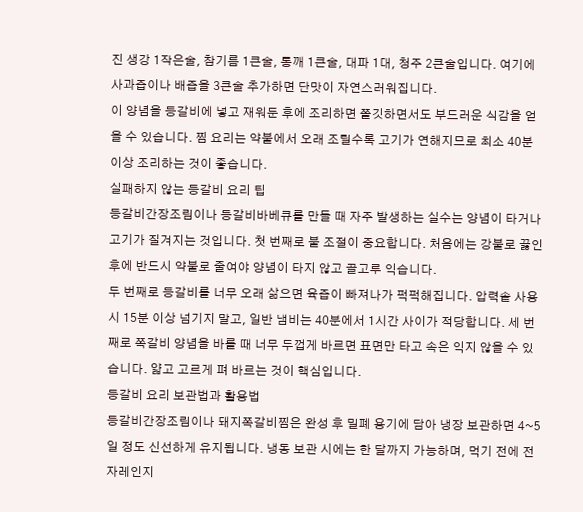진 생강 1작은술, 참기름 1큰술, 통깨 1큰술, 대파 1대, 청주 2큰술입니다. 여기에 사과즙이나 배즙을 3큰술 추가하면 단맛이 자연스러워집니다.
이 양념을 등갈비에 넣고 재워둔 후에 조리하면 쫄깃하면서도 부드러운 식감을 얻을 수 있습니다. 찜 요리는 약불에서 오래 조릴수록 고기가 연해지므로 최소 40분 이상 조리하는 것이 좋습니다.
실패하지 않는 등갈비 요리 팁
등갈비간장조림이나 등갈비바베큐를 만들 때 자주 발생하는 실수는 양념이 타거나 고기가 질겨지는 것입니다. 첫 번째로 불 조절이 중요합니다. 처음에는 강불로 끓인 후에 반드시 약불로 줄여야 양념이 타지 않고 골고루 익습니다.
두 번째로 등갈비를 너무 오래 삶으면 육즙이 빠져나가 퍽퍽해집니다. 압력솥 사용 시 15분 이상 넘기지 말고, 일반 냄비는 40분에서 1시간 사이가 적당합니다. 세 번째로 쪽갈비 양념을 바를 때 너무 두껍게 바르면 표면만 타고 속은 익지 않을 수 있습니다. 얇고 고르게 펴 바르는 것이 핵심입니다.
등갈비 요리 보관법과 활용법
등갈비간장조림이나 돼지쪽갈비찜은 완성 후 밀폐 용기에 담아 냉장 보관하면 4~5일 정도 신선하게 유지됩니다. 냉동 보관 시에는 한 달까지 가능하며, 먹기 전에 전자레인지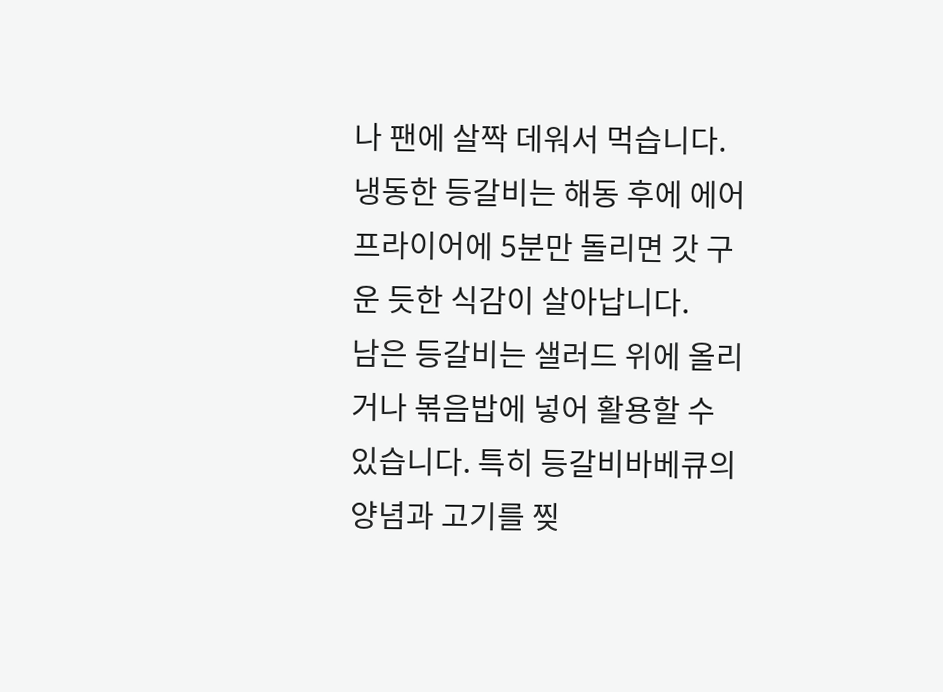나 팬에 살짝 데워서 먹습니다. 냉동한 등갈비는 해동 후에 에어프라이어에 5분만 돌리면 갓 구운 듯한 식감이 살아납니다.
남은 등갈비는 샐러드 위에 올리거나 볶음밥에 넣어 활용할 수 있습니다. 특히 등갈비바베큐의 양념과 고기를 찢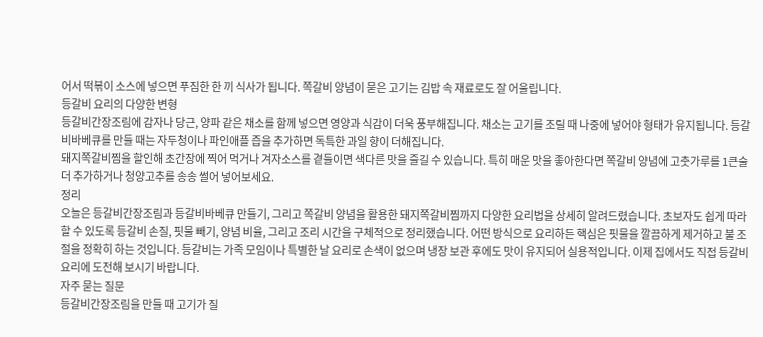어서 떡볶이 소스에 넣으면 푸짐한 한 끼 식사가 됩니다. 쪽갈비 양념이 묻은 고기는 김밥 속 재료로도 잘 어울립니다.
등갈비 요리의 다양한 변형
등갈비간장조림에 감자나 당근, 양파 같은 채소를 함께 넣으면 영양과 식감이 더욱 풍부해집니다. 채소는 고기를 조릴 때 나중에 넣어야 형태가 유지됩니다. 등갈비바베큐를 만들 때는 자두청이나 파인애플 즙을 추가하면 독특한 과일 향이 더해집니다.
돼지쪽갈비찜을 할인해 초간장에 찍어 먹거나 겨자소스를 곁들이면 색다른 맛을 즐길 수 있습니다. 특히 매운 맛을 좋아한다면 쪽갈비 양념에 고춧가루를 1큰술 더 추가하거나 청양고추를 송송 썰어 넣어보세요.
정리
오늘은 등갈비간장조림과 등갈비바베큐 만들기, 그리고 쪽갈비 양념을 활용한 돼지쪽갈비찜까지 다양한 요리법을 상세히 알려드렸습니다. 초보자도 쉽게 따라 할 수 있도록 등갈비 손질, 핏물 빼기, 양념 비율, 그리고 조리 시간을 구체적으로 정리했습니다. 어떤 방식으로 요리하든 핵심은 핏물을 깔끔하게 제거하고 불 조절을 정확히 하는 것입니다. 등갈비는 가족 모임이나 특별한 날 요리로 손색이 없으며 냉장 보관 후에도 맛이 유지되어 실용적입니다. 이제 집에서도 직접 등갈비 요리에 도전해 보시기 바랍니다.
자주 묻는 질문
등갈비간장조림을 만들 때 고기가 질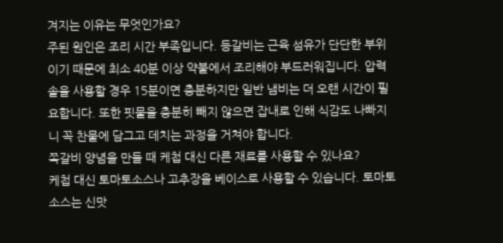겨지는 이유는 무엇인가요?
주된 원인은 조리 시간 부족입니다. 등갈비는 근육 섬유가 단단한 부위이기 때문에 최소 40분 이상 약불에서 조리해야 부드러워집니다. 압력솥을 사용할 경우 15분이면 충분하지만 일반 냄비는 더 오랜 시간이 필요합니다. 또한 핏물을 충분히 빼지 않으면 잡내로 인해 식감도 나빠지니 꼭 찬물에 담그고 데치는 과정을 거쳐야 합니다.
쪽갈비 양념을 만들 때 케첩 대신 다른 재료를 사용할 수 있나요?
케첩 대신 토마토소스나 고추장을 베이스로 사용할 수 있습니다. 토마토소스는 신맛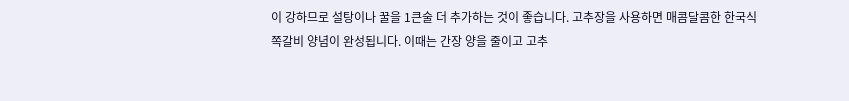이 강하므로 설탕이나 꿀을 1큰술 더 추가하는 것이 좋습니다. 고추장을 사용하면 매콤달콤한 한국식 쪽갈비 양념이 완성됩니다. 이때는 간장 양을 줄이고 고추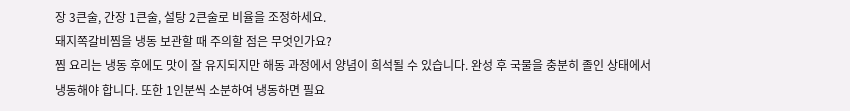장 3큰술, 간장 1큰술, 설탕 2큰술로 비율을 조정하세요.
돼지쪽갈비찜을 냉동 보관할 때 주의할 점은 무엇인가요?
찜 요리는 냉동 후에도 맛이 잘 유지되지만 해동 과정에서 양념이 희석될 수 있습니다. 완성 후 국물을 충분히 졸인 상태에서 냉동해야 합니다. 또한 1인분씩 소분하여 냉동하면 필요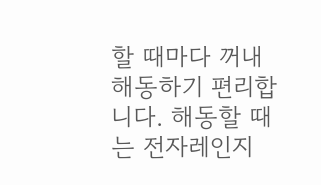할 때마다 꺼내 해동하기 편리합니다. 해동할 때는 전자레인지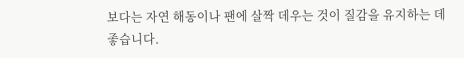보다는 자연 해동이나 팬에 살짝 데우는 것이 질감을 유지하는 데 좋습니다.